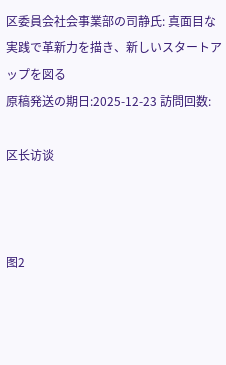区委員会社会事業部の司静氏: 真面目な実践で革新力を描き、新しいスタートアップを図る
原稿発送の期日:2025-12-23 訪問回数:

区长访谈



图2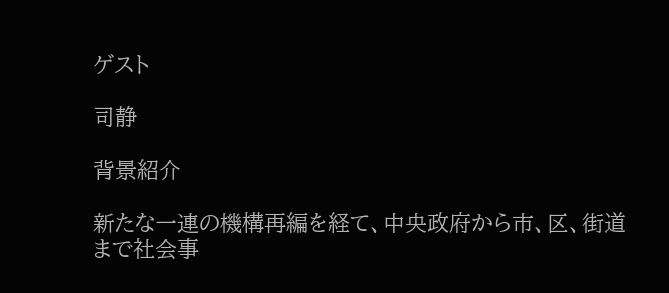ゲスト

司静

背景紹介

新たな一連の機構再編を経て、中央政府から市、区、街道まで社会事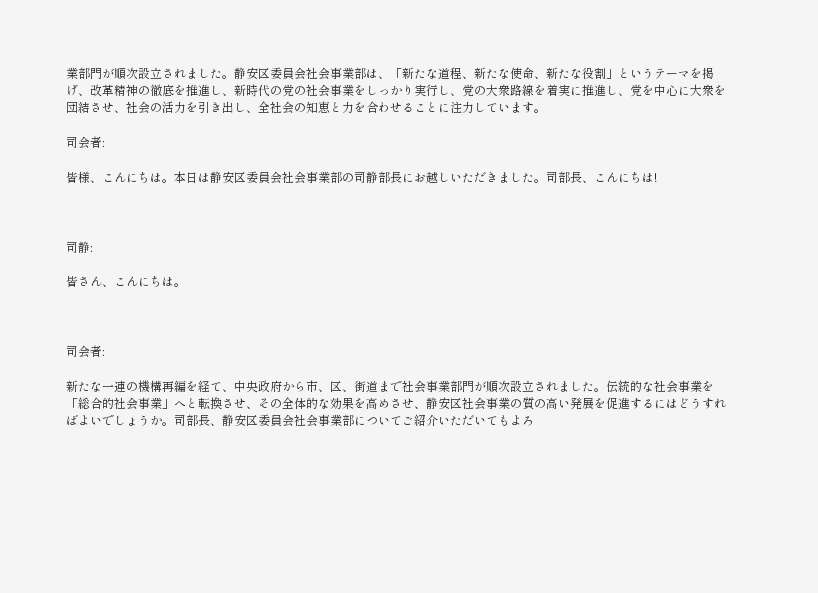業部門が順次設立されました。静安区委員会社会事業部は、「新たな道程、新たな使命、新たな役割」というテーマを掲げ、改革精神の徹底を推進し、新時代の党の社会事業をしっかり実行し、党の大衆路線を着実に推進し、党を中心に大衆を団結させ、社会の活力を引き出し、全社会の知恵と力を合わせることに注力しています。

司会者:

皆様、こんにちは。本日は静安区委員会社会事業部の司静部長にお越しいただきました。司部長、こんにちは!



司静:

皆さん、こんにちは。



司会者:

新たな一連の機構再編を経て、中央政府から市、区、街道まで社会事業部門が順次設立されました。伝統的な社会事業を「総合的社会事業」へと転換させ、その全体的な効果を高めさせ、静安区社会事業の質の高い発展を促進するにはどうすればよいでしょうか。司部長、静安区委員会社会事業部についてご紹介いただいてもよろ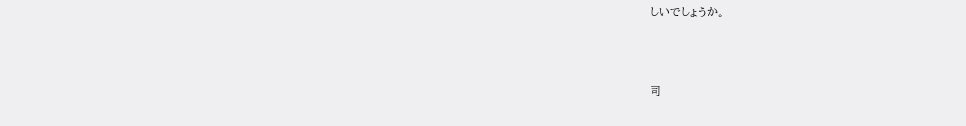しいでしょうか。



司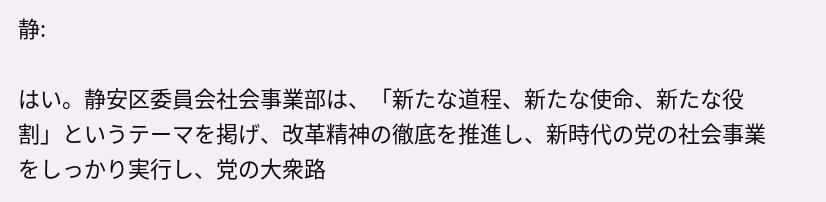静:

はい。静安区委員会社会事業部は、「新たな道程、新たな使命、新たな役割」というテーマを掲げ、改革精神の徹底を推進し、新時代の党の社会事業をしっかり実行し、党の大衆路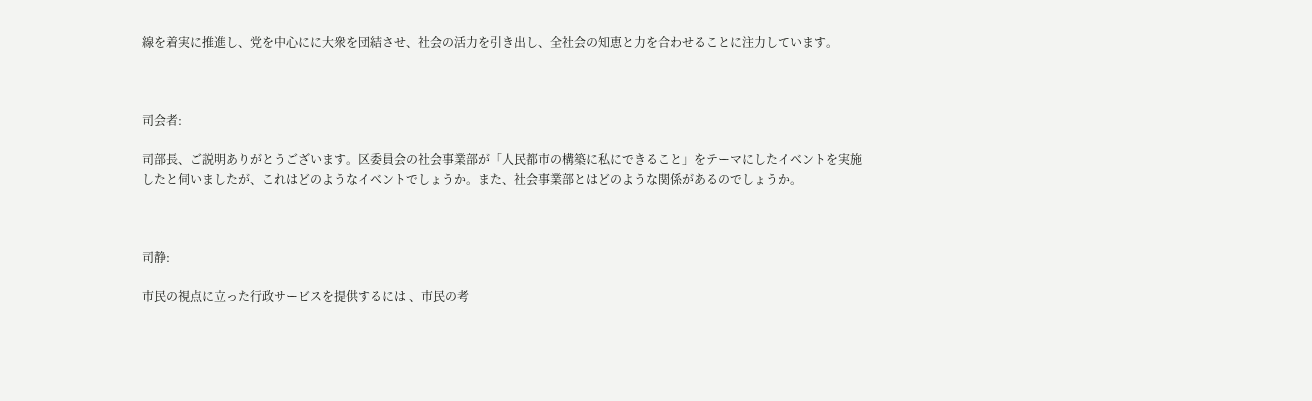線を着実に推進し、党を中心にに大衆を団結させ、社会の活力を引き出し、全社会の知恵と力を合わせることに注力しています。



司会者:

司部長、ご説明ありがとうございます。区委員会の社会事業部が「人民都市の構築に私にできること」をテーマにしたイベントを実施したと伺いましたが、これはどのようなイベントでしょうか。また、社会事業部とはどのような関係があるのでしょうか。



司静:

市民の視点に立った行政サービスを提供するには 、市民の考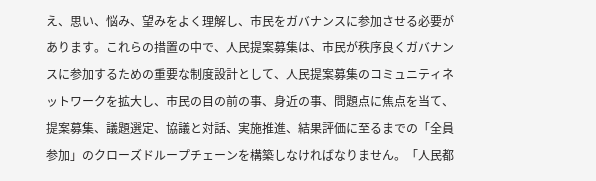え、思い、悩み、望みをよく理解し、市民をガバナンスに参加させる必要があります。これらの措置の中で、人民提案募集は、市民が秩序良くガバナンスに参加するための重要な制度設計として、人民提案募集のコミュニティネットワークを拡大し、市民の目の前の事、身近の事、問題点に焦点を当て、提案募集、議題選定、協議と対話、実施推進、結果評価に至るまでの「全員参加」のクローズドループチェーンを構築しなければなりません。「人民都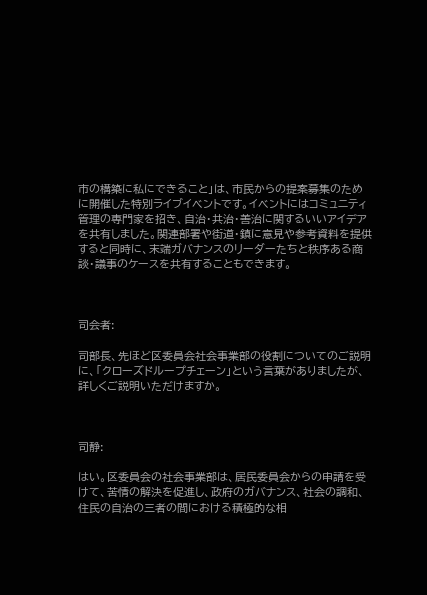市の構築に私にできること」は、市民からの提案募集のために開催した特別ライブイベントです。イベントにはコミュニティ管理の専門家を招き、自治・共治・善治に関するいいアイデアを共有しました。関連部署や街道・鎮に意見や参考資料を提供すると同時に、末端ガバナンスのリーダーたちと秩序ある商談・議事のケースを共有することもできます。



司会者:

司部長、先ほど区委員会社会事業部の役割についてのご説明に、「クローズドループチェーン」という言葉がありましたが、詳しくご説明いただけますか。



司静:

はい。区委員会の社会事業部は、居民委員会からの申請を受けて、苦情の解決を促進し、政府のガバナンス、社会の調和、住民の自治の三者の間における積極的な相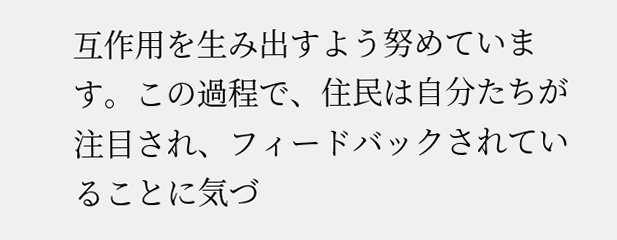互作用を生み出すよう努めています。この過程で、住民は自分たちが注目され、フィードバックされていることに気づ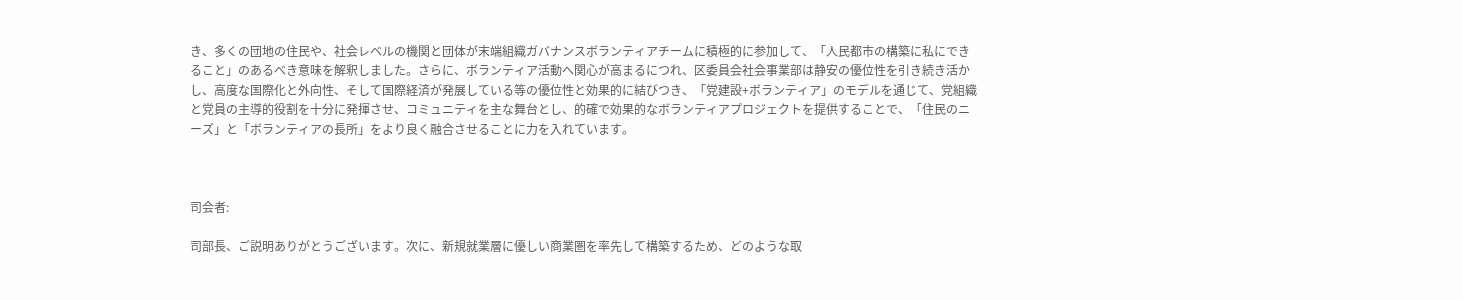き、多くの団地の住民や、社会レベルの機関と団体が末端組織ガバナンスボランティアチームに積極的に参加して、「人民都市の構築に私にできること」のあるべき意味を解釈しました。さらに、ボランティア活動へ関心が高まるにつれ、区委員会社会事業部は静安の優位性を引き続き活かし、高度な国際化と外向性、そして国際経済が発展している等の優位性と効果的に結びつき、「党建設+ボランティア」のモデルを通じて、党組織と党員の主導的役割を十分に発揮させ、コミュニティを主な舞台とし、的確で効果的なボランティアプロジェクトを提供することで、「住民のニーズ」と「ボランティアの長所」をより良く融合させることに力を入れています。



司会者:

司部長、ご説明ありがとうございます。次に、新規就業層に優しい商業圏を率先して構築するため、どのような取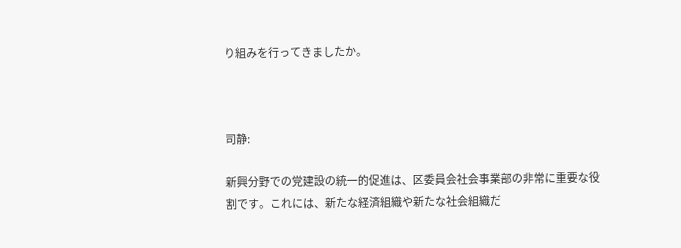り組みを行ってきましたか。



司静:

新興分野での党建設の統一的促進は、区委員会社会事業部の非常に重要な役割です。これには、新たな経済組織や新たな社会組織だ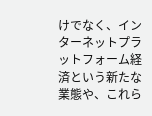けでなく、インターネットプラットフォーム経済という新たな業態や、これら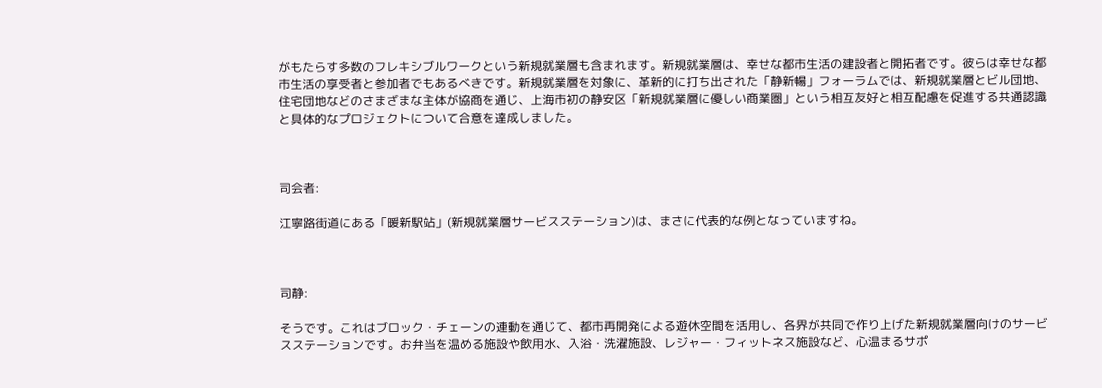がもたらす多数のフレキシブルワークという新規就業層も含まれます。新規就業層は、幸せな都市生活の建設者と開拓者です。彼らは幸せな都市生活の享受者と参加者でもあるべきです。新規就業層を対象に、革新的に打ち出された「静新暢」フォーラムでは、新規就業層とビル団地、住宅団地などのさまざまな主体が協商を通じ、上海市初の静安区「新規就業層に優しい商業圏」という相互友好と相互配慮を促進する共通認識と具体的なプロジェクトについて合意を達成しました。



司会者:

江寧路街道にある「暖新駅站」(新規就業層サービスステーション)は、まさに代表的な例となっていますね。



司静:

そうです。これはブロック・チェーンの連動を通じて、都市再開発による遊休空間を活用し、各界が共同で作り上げた新規就業層向けのサービスステーションです。お弁当を温める施設や飲用水、入浴・洗濯施設、レジャー・フィットネス施設など、心温まるサポ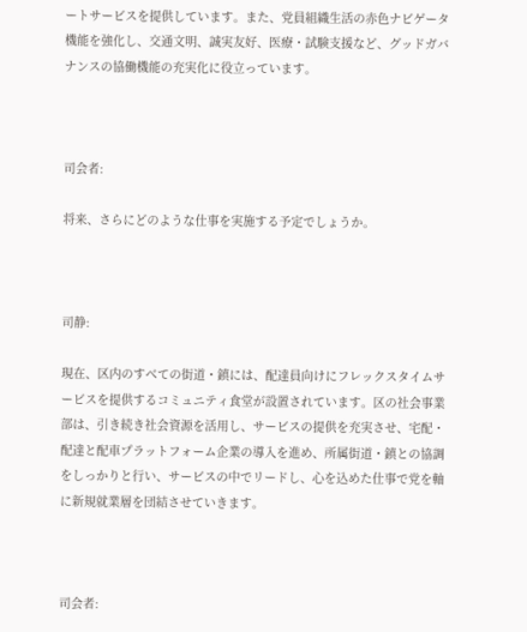ートサービスを提供しています。また、党員組織生活の赤色ナビゲータ機能を強化し、交通文明、誠実友好、医療・試験支援など、グッドガバナンスの協働機能の充実化に役立っています。



司会者:

将来、さらにどのような仕事を実施する予定でしょうか。



司静:

現在、区内のすべての街道・鎮には、配達員向けにフレックスタイムサービスを提供するコミュニティ食堂が設置されています。区の社会事業部は、引き続き社会資源を活用し、サービスの提供を充実させ、宅配・配達と配車プラットフォーム企業の導入を進め、所属街道・鎮との協調をしっかりと行い、サービスの中でリードし、心を込めた仕事で党を軸に新規就業層を団結させていきます。



司会者: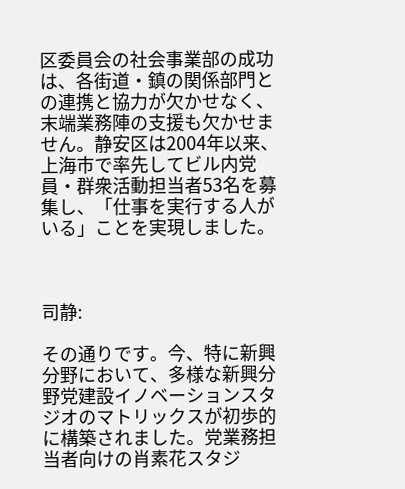区委員会の社会事業部の成功は、各街道・鎮の関係部門との連携と協力が欠かせなく、末端業務陣の支援も欠かせません。静安区は2004年以来、上海市で率先してビル内党員・群衆活動担当者53名を募集し、「仕事を実行する人がいる」ことを実現しました。



司静:

その通りです。今、特に新興分野において、多様な新興分野党建設イノベーションスタジオのマトリックスが初歩的に構築されました。党業務担当者向けの肖素花スタジ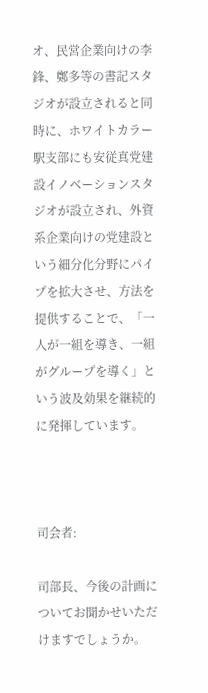オ、民営企業向けの李鋒、鄭多等の書記スタジオが設立されると同時に、ホワイトカラー駅支部にも安従真党建設イノベーションスタジオが設立され、外資系企業向けの党建設という細分化分野にパイプを拡大させ、方法を提供することで、「一人が一組を導き、一組がグループを導く」という波及効果を継続的に発揮しています。



司会者:

司部長、今後の計画についてお聞かせいただけますでしょうか。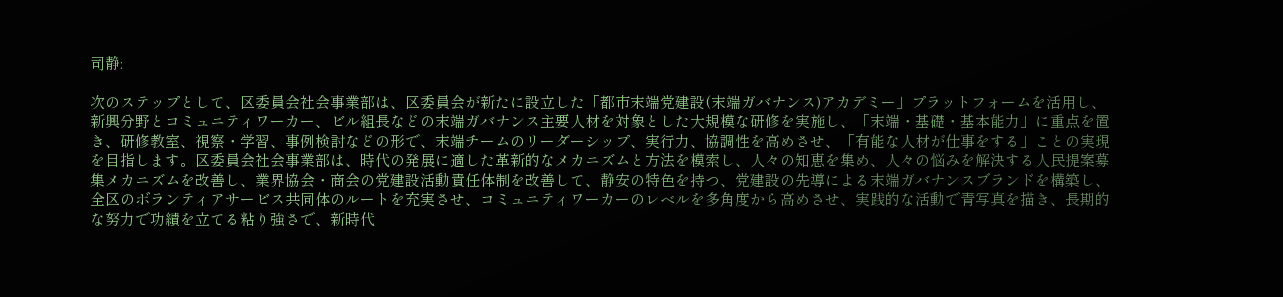司静:

次のステップとして、区委員会社会事業部は、区委員会が新たに設立した「都市末端党建設(末端ガバナンス)アカデミー」プラットフォームを活用し、新興分野とコミュニティワーカー、ビル組長などの末端ガバナンス主要人材を対象とした大規模な研修を実施し、「末端・基礎・基本能力」に重点を置き、研修教室、視察・学習、事例検討などの形で、末端チームのリーダーシップ、実行力、協調性を高めさせ、「有能な人材が仕事をする」ことの実現を目指します。区委員会社会事業部は、時代の発展に適した革新的なメカニズムと方法を模索し、人々の知恵を集め、人々の悩みを解決する人民提案募集メカニズムを改善し、業界協会・商会の党建設活動責任体制を改善して、静安の特色を持つ、党建設の先導による末端ガバナンスブランドを構築し、全区のボランティアサービス共同体のルートを充実させ、コミュニティワーカーのレベルを多角度から高めさせ、実践的な活動で青写真を描き、長期的な努力で功績を立てる粘り強さで、新時代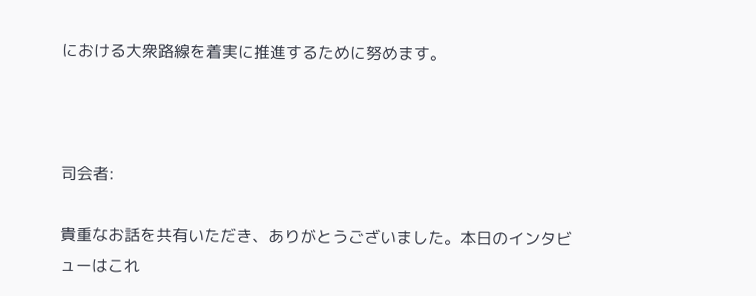における大衆路線を着実に推進するために努めます。



司会者:

貴重なお話を共有いただき、ありがとうございました。本日のインタビューはこれ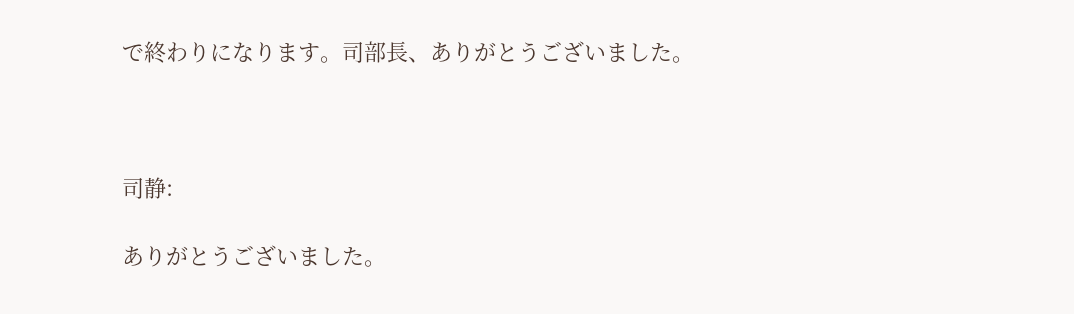で終わりになります。司部長、ありがとうございました。



司静:

ありがとうございました。